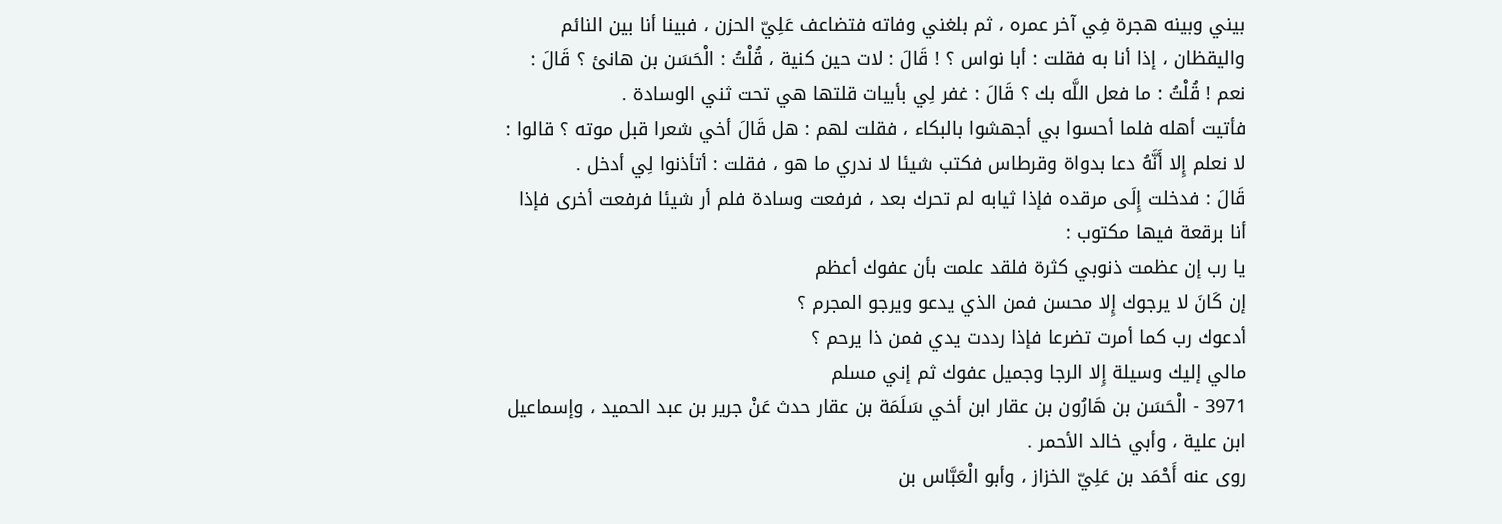بيني وبينه هجرة فِي آخر عمره ، ثم بلغني وفاته فتضاعف عَلِيّ الحزن ، فبينا أنا بين النائم واليقظان ، إذا أنا به فقلت : أبا نواس ؟ ! قَالَ : لات حين كنية ، قُلْتُ : الْحَسَن بن هانئ ؟ قَالَ : نعم ! قُلْتُ : ما فعل اللَّه بك ؟ قَالَ : غفر لِي بأبيات قلتها هي تحت ثني الوسادة .
فأتيت أهله فلما أحسوا بي أجهشوا بالبكاء ، فقلت لهم : هل قَالَ أخي شعرا قبل موته ؟ قالوا : لا نعلم إِلا أَنَّهُ دعا بدواة وقرطاس فكتب شيئا لا ندري ما هو ، فقلت : أتأذنوا لِي أدخل .
قَالَ : فدخلت إِلَى مرقده فإذا ثيابه لم تحرك بعد ، فرفعت وسادة فلم أر شيئا فرفعت أخرى فإذا أنا برقعة فيها مكتوب :
يا رب إن عظمت ذنوبي كثرة فلقد علمت بأن عفوك أعظم
إن كَانَ لا يرجوك إِلا محسن فمن الذي يدعو ويرجو المجرم ؟
أدعوك رب كما أمرت تضرعا فإذا رددت يدي فمن ذا يرحم ؟
مالي إليك وسيلة إِلا الرجا وجميل عفوك ثم إني مسلم
3971 - الْحَسَن بن هَارُون بن عقار ابن أخي سَلَمَة بن عقار حدث عَنْ جرير بن عبد الحميد ، وإسماعيل ابن علية ، وأبي خالد الأحمر .
روى عنه أَحْمَد بن عَلِيّ الخزاز ، وأبو الْعَبَّاس بن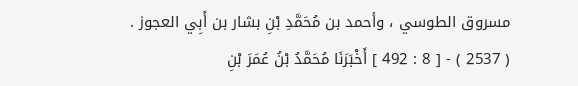مسروق الطوسي ، وأحمد بن مُحَمَّدِ بْنِ بشار بن أَبِي العجوز .
( 2537 ) - [ 8 : 492 ] أَخْبَرَنَا مُحَمَّدُ بْنُ عُمَرَ بْنِ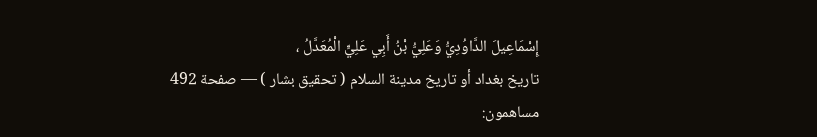إِسْمَاعِيلَ الدَّاوُدِيُّ وَعَلِيُّ بْنُ أَبِي عَلِيٍّ الْمُعَدَّلُ ،
تاريخ بغداد أو تاريخ مدينة السلام ( تحقيق بشار ) — صفحة 492
مساهمون: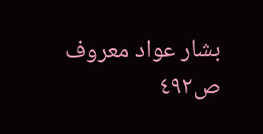بشار عواد معروف
ص٤٩٢